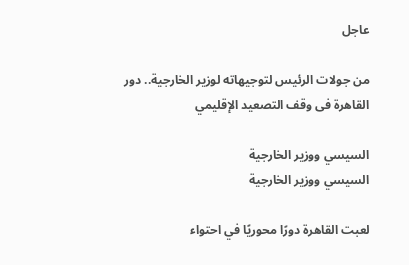عاجل

من جولات الرئيس لتوجيهاته لوزير الخارجية.. دور القاهرة فى وقف التصعيد الإقليمي

السيسي ووزير الخارجية
السيسي ووزير الخارجية

لعبت القاهرة دورًا محوريًا في احتواء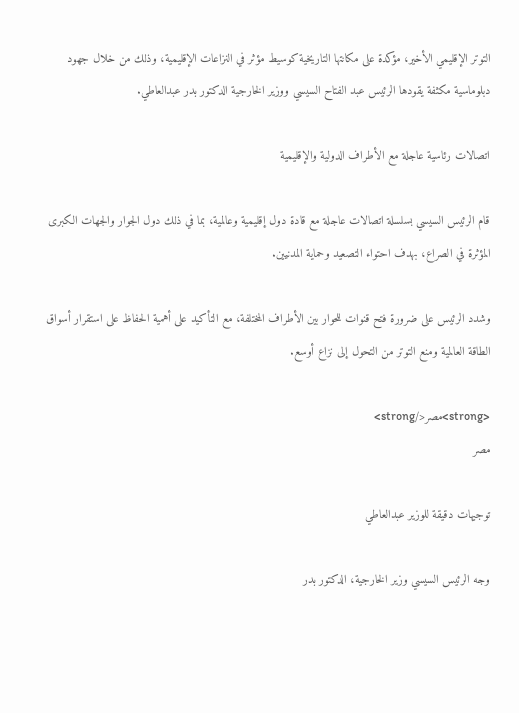التوتر الإقليمي الأخير، مؤكدة على مكانتها التاريخية كوسيط مؤثر في النزاعات الإقليمية، وذلك من خلال جهود دبلوماسية مكثفة يقودها الرئيس عبد الفتاح السيسي ووزير الخارجية الدكتور بدر عبدالعاطي.

اتصالات رئاسية عاجلة مع الأطراف الدولية والإقليمية

قام الرئيس السيسي بسلسلة اتصالات عاجلة مع قادة دول إقليمية وعالمية، بما في ذلك دول الجوار والجهات الكبرى المؤثرة في الصراع، بهدف احتواء التصعيد وحماية المدنيين.

وشدد الرئيس على ضرورة فتح قنوات للحوار بين الأطراف المختلفة، مع التأكيد على أهمية الحفاظ على استقرار أسواق الطاقة العالمية ومنع التوتر من التحول إلى نزاع أوسع.

<strong>مصر</strong>
مصر

توجيهات دقيقة للوزير عبدالعاطي

وجه الرئيس السيسي وزير الخارجية، الدكتور بدر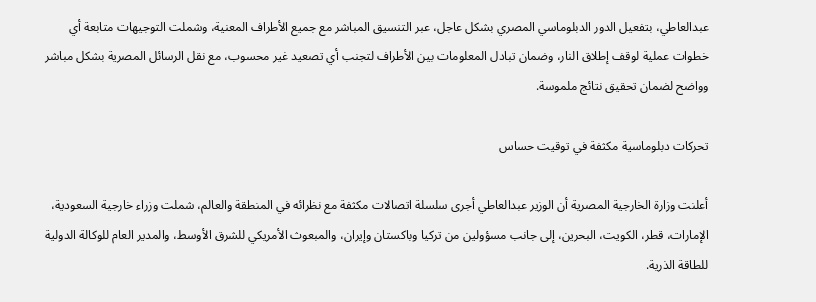عبدالعاطي، بتفعيل الدور الدبلوماسي المصري بشكل عاجل، عبر التنسيق المباشر مع جميع الأطراف المعنية، وشملت التوجيهات متابعة أي خطوات عملية لوقف إطلاق النار، وضمان تبادل المعلومات بين الأطراف لتجنب أي تصعيد غير محسوب، مع نقل الرسائل المصرية بشكل مباشر وواضح لضمان تحقيق نتائج ملموسة.

تحركات دبلوماسية مكثفة في توقيت حساس

أعلنت وزارة الخارجية المصرية أن الوزير عبدالعاطي أجرى سلسلة اتصالات مكثفة مع نظرائه في المنطقة والعالم، شملت وزراء خارجية السعودية، الإمارات، قطر، الكويت، البحرين، إلى جانب مسؤولين من تركيا وباكستان وإيران، والمبعوث الأمريكي للشرق الأوسط، والمدير العام للوكالة الدولية للطاقة الذرية.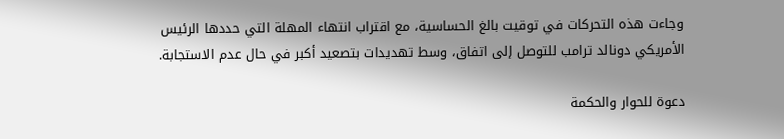وجاءت هذه التحركات في توقيت بالغ الحساسية، مع اقتراب انتهاء المهلة التي حددها الرئيس الأمريكي دونالد ترامب للتوصل إلى اتفاق، وسط تهديدات بتصعيد أكبر في حال عدم الاستجابة.

دعوة للحوار والحكمة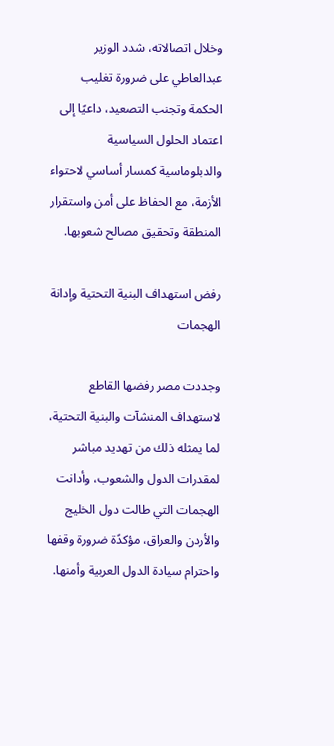وخلال اتصالاته، شدد الوزير عبدالعاطي على ضرورة تغليب الحكمة وتجنب التصعيد، داعيًا إلى اعتماد الحلول السياسية والدبلوماسية كمسار أساسي لاحتواء الأزمة، مع الحفاظ على أمن واستقرار المنطقة وتحقيق مصالح شعوبها.

رفض استهداف البنية التحتية وإدانة الهجمات

وجددت مصر رفضها القاطع لاستهداف المنشآت والبنية التحتية، لما يمثله ذلك من تهديد مباشر لمقدرات الدول والشعوب، وأدانت الهجمات التي طالت دول الخليج والأردن والعراق، مؤكدًة ضرورة وقفها واحترام سيادة الدول العربية وأمنها.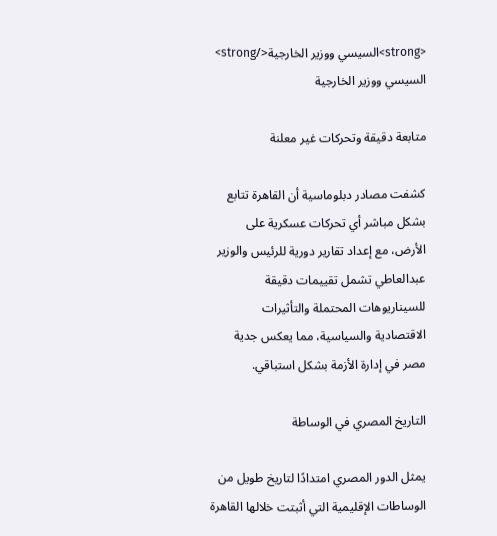<strong>السيسي ووزير الخارجية</strong>
السيسي ووزير الخارجية

متابعة دقيقة وتحركات غير معلنة

كشفت مصادر دبلوماسية أن القاهرة تتابع بشكل مباشر أي تحركات عسكرية على الأرض، مع إعداد تقارير دورية للرئيس والوزير عبدالعاطي تشمل تقييمات دقيقة للسيناريوهات المحتملة والتأثيرات الاقتصادية والسياسية، مما يعكس جدية مصر في إدارة الأزمة بشكل استباقي.

التاريخ المصري في الوساطة

يمثل الدور المصري امتدادًا لتاريخ طويل من الوساطات الإقليمية التي أثبتت خلالها القاهرة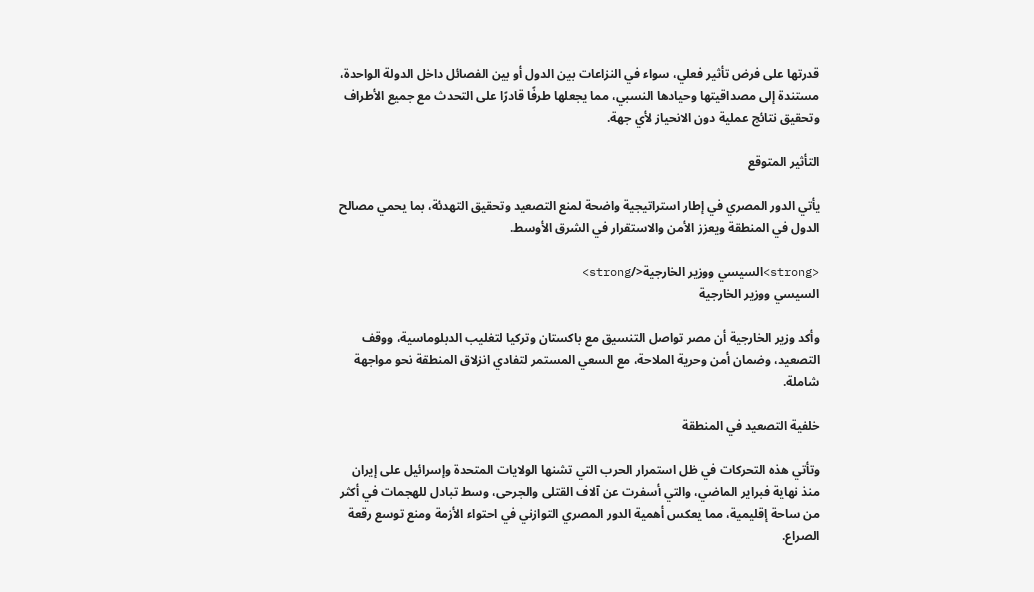قدرتها على فرض تأثير فعلي، سواء في النزاعات بين الدول أو بين الفصائل داخل الدولة الواحدة، مستندة إلى مصداقيتها وحيادها النسبي، مما يجعلها طرفًا قادرًا على التحدث مع جميع الأطراف وتحقيق نتائج عملية دون الانحياز لأي جهة.

التأثير المتوقع

يأتي الدور المصري في إطار استراتيجية واضحة لمنع التصعيد وتحقيق التهدئة، بما يحمي مصالح الدول في المنطقة ويعزز الأمن والاستقرار في الشرق الأوسط.

<strong>السيسي ووزير الخارجية</strong>
السيسي ووزير الخارجية

وأكد وزير الخارجية أن مصر تواصل التنسيق مع باكستان وتركيا لتغليب الدبلوماسية، ووقف التصعيد، وضمان أمن وحرية الملاحة، مع السعي المستمر لتفادي انزلاق المنطقة نحو مواجهة شاملة.

خلفية التصعيد في المنطقة

وتأتي هذه التحركات في ظل استمرار الحرب التي تشنها الولايات المتحدة وإسرائيل على إيران منذ نهاية فبراير الماضي، والتي أسفرت عن آلاف القتلى والجرحى، وسط تبادل للهجمات في أكثر من ساحة إقليمية، مما يعكس أهمية الدور المصري التوازني في احتواء الأزمة ومنع توسع رقعة الصراع.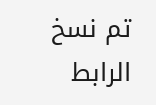تم نسخ الرابط